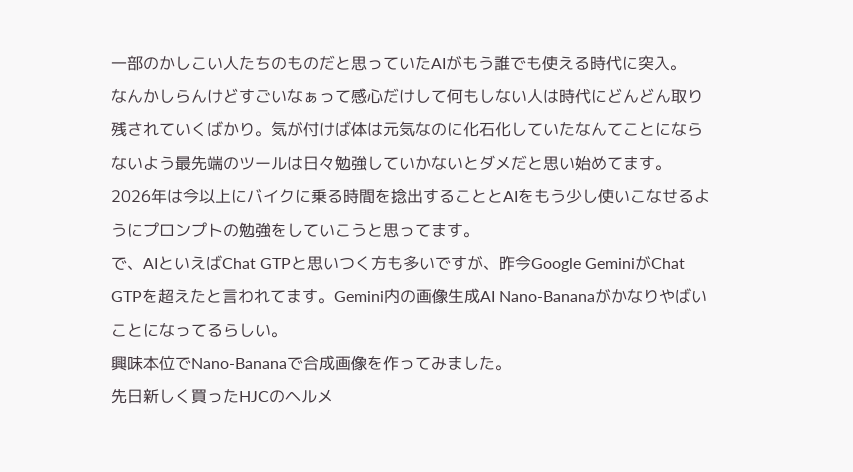一部のかしこい人たちのものだと思っていたAIがもう誰でも使える時代に突入。
なんかしらんけどすごいなぁって感心だけして何もしない人は時代にどんどん取り残されていくばかり。気が付けば体は元気なのに化石化していたなんてことにならないよう最先端のツールは日々勉強していかないとダメだと思い始めてます。
2026年は今以上にバイクに乗る時間を捻出することとAIをもう少し使いこなせるようにプロンプトの勉強をしていこうと思ってます。
で、AIといえばChat GTPと思いつく方も多いですが、昨今Google GeminiがChat GTPを超えたと言われてます。Gemini内の画像生成AI Nano-Bananaがかなりやばいことになってるらしい。
興味本位でNano-Bananaで合成画像を作ってみました。
先日新しく買ったHJCのヘルメ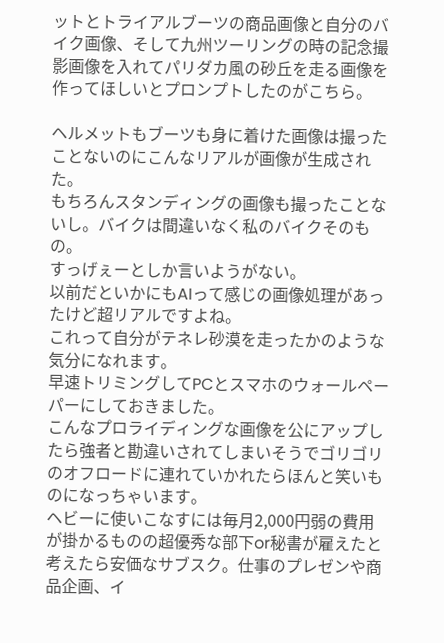ットとトライアルブーツの商品画像と自分のバイク画像、そして九州ツーリングの時の記念撮影画像を入れてパリダカ風の砂丘を走る画像を作ってほしいとプロンプトしたのがこちら。

ヘルメットもブーツも身に着けた画像は撮ったことないのにこんなリアルが画像が生成された。
もちろんスタンディングの画像も撮ったことないし。バイクは間違いなく私のバイクそのもの。
すっげぇーとしか言いようがない。
以前だといかにもAIって感じの画像処理があったけど超リアルですよね。
これって自分がテネレ砂漠を走ったかのような気分になれます。
早速トリミングしてPCとスマホのウォールペーパーにしておきました。
こんなプロライディングな画像を公にアップしたら強者と勘違いされてしまいそうでゴリゴリのオフロードに連れていかれたらほんと笑いものになっちゃいます。
ヘビーに使いこなすには毎月2,000円弱の費用が掛かるものの超優秀な部下or秘書が雇えたと考えたら安価なサブスク。仕事のプレゼンや商品企画、イ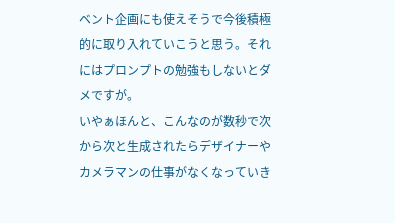ベント企画にも使えそうで今後積極的に取り入れていこうと思う。それにはプロンプトの勉強もしないとダメですが。
いやぁほんと、こんなのが数秒で次から次と生成されたらデザイナーやカメラマンの仕事がなくなっていき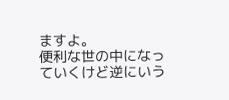ますよ。
便利な世の中になっていくけど逆にいう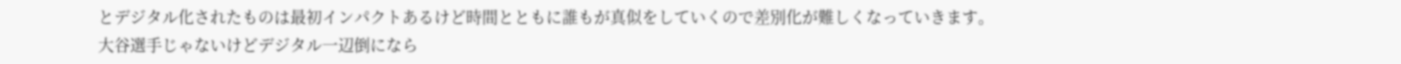とデジタル化されたものは最初インパクトあるけど時間とともに誰もが真似をしていくので差別化が難しくなっていきます。
大谷選手じゃないけどデジタル一辺倒になら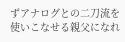ずアナログとの二刀流を使いこなせる親父になれ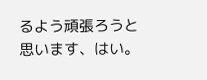るよう頑張ろうと思います、はい。